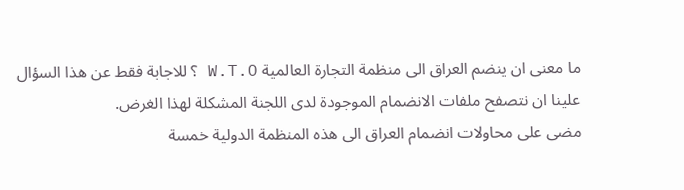ما معنى ان ينضم العراق الى منظمة التجارة العالمية W.T.O ؟ للاجابة فقط عن هذا السؤال علينا ان نتصفح ملفات الانضمام الموجودة لدى اللجنة المشكلة لهذا الغرض.
مضى على محاولات انضمام العراق الى هذه المنظمة الدولية خمسة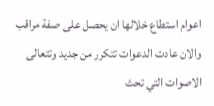اعوام استطاع خلالها ان يحصل على صفة مراقب والان عادت الدعوات تتكرر من جديد وتتعالى الاصوات التي تحث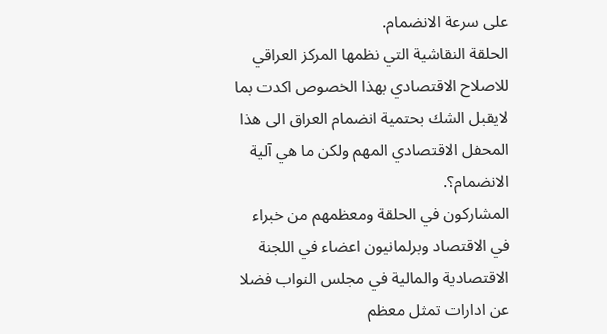على سرعة الانضمام.
الحلقة النقاشية التي نظمها المركز العراقي للاصلاح الاقتصادي بهذا الخصوص اكدت بما لايقبل الشك بحتمية انضمام العراق الى هذا المحفل الاقتصادي المهم ولكن ما هي آلية الانضمام؟.
المشاركون في الحلقة ومعظمهم من خبراء في الاقتصاد وبرلمانيون اعضاء في اللجنة الاقتصادية والمالية في مجلس النواب فضلا عن ادارات تمثل معظم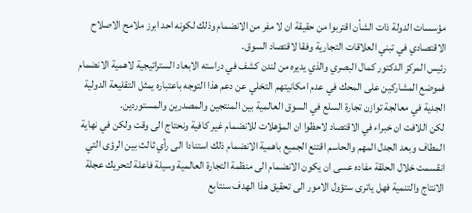مؤسسات الدولة ذات الشأن اقتربوا من حقيقة ان لا مفر من الانضمام وذلك لكونه احد ابرز ملامح الاصلاح الاقتصادي في تبني العلاقات التجارية وفقا لاقتصاد السوق.
رئيس المركز الدكتور كمال البصري والذي يديره من لندن كشف في دراسته الابعاد الستراتيجية لاهمية الانضمام فموضع المشاركين على المحك في عدم امكانيتهم التخلي عن دعم هذا التوجه باعتباره يمثل التقليعة الدولية الجدية في معالجة توازن تجارة السلع في السوق العالمية بين المنتجين والمصدرين والمستوردين.
لكن اللافت ان خبراء في الاقتصاد لاحظوا ان المؤهلات للانضمام غير كافية ونحتاج الى وقت ولكن في نهاية المطاف وبعد الجدل المهم والحاسم اقتنع الجميع باهمية الانضمام ذلك استنادا الى رأي ثالث بين الرؤى التي انقسمت خلال الحلقة مفاده عسى ان يكون الانضمام الى منظمة التجارة العالمية وسيلة فاعلة لتحريك عجلة الانتاج والتنمية فهل ياترى ستؤول الامور الى تحقيق هذا الهدف سنتابع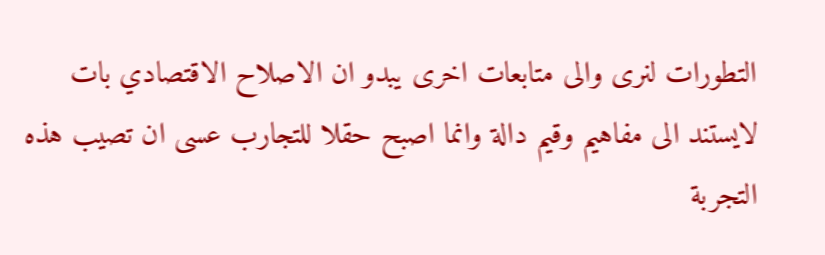التطورات لنرى والى متابعات اخرى يبدو ان الاصلاح الاقتصادي بات لايستند الى مفاهيم وقيم دالة وانما اصبح حقلا للتجارب عسى ان تصيب هذه التجربة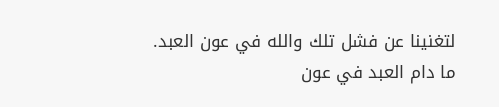لتغنينا عن فشل تلك والله في عون العبد.
ما دام العبد في عون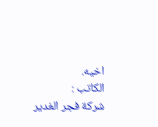اخيه.
الكاتب :
شركة فجر الغدير